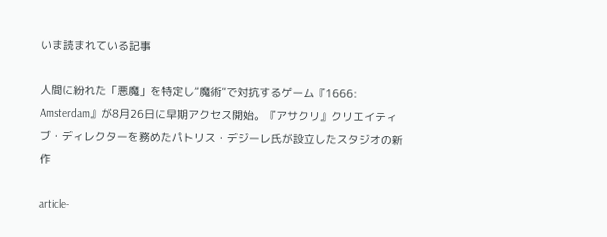いま読まれている記事

人間に紛れた「悪魔」を特定し“魔術”で対抗するゲーム『1666: Amsterdam』が8月26日に早期アクセス開始。『アサクリ』クリエイティブ・ディレクターを務めたパトリス・デジーレ氏が設立したスタジオの新作

article-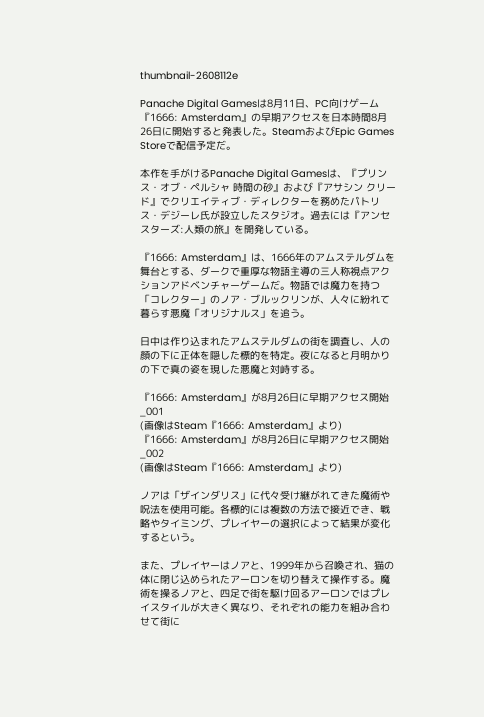thumbnail-2608112e

Panache Digital Gamesは8月11日、PC向けゲーム『1666: Amsterdam』の早期アクセスを日本時間8月26日に開始すると発表した。SteamおよびEpic Games Storeで配信予定だ。

本作を手がけるPanache Digital Gamesは、『プリンス・オブ・ペルシャ 時間の砂』および『アサシン クリード』でクリエイティブ・ディレクターを務めたパトリス・デジーレ氏が設立したスタジオ。過去には『アンセスターズ:人類の旅』を開発している。

『1666: Amsterdam』は、1666年のアムステルダムを舞台とする、ダークで重厚な物語主導の三人称視点アクションアドベンチャーゲームだ。物語では魔力を持つ「コレクター」のノア・ブルックリンが、人々に紛れて暮らす悪魔「オリジナルス」を追う。

日中は作り込まれたアムステルダムの街を調査し、人の顔の下に正体を隠した標的を特定。夜になると月明かりの下で真の姿を現した悪魔と対峙する。

『1666: Amsterdam』が8月26日に早期アクセス開始_001
(画像はSteam『1666: Amsterdam』より)
『1666: Amsterdam』が8月26日に早期アクセス開始_002
(画像はSteam『1666: Amsterdam』より)

ノアは「ザインダリス」に代々受け継がれてきた魔術や呪法を使用可能。各標的には複数の方法で接近でき、戦略やタイミング、プレイヤーの選択によって結果が変化するという。

また、プレイヤーはノアと、1999年から召喚され、猫の体に閉じ込められたアーロンを切り替えて操作する。魔術を操るノアと、四足で街を駆け回るアーロンではプレイスタイルが大きく異なり、それぞれの能力を組み合わせて街に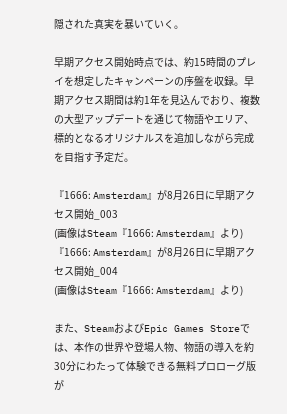隠された真実を暴いていく。

早期アクセス開始時点では、約15時間のプレイを想定したキャンペーンの序盤を収録。早期アクセス期間は約1年を見込んでおり、複数の大型アップデートを通じて物語やエリア、標的となるオリジナルスを追加しながら完成を目指す予定だ。

『1666: Amsterdam』が8月26日に早期アクセス開始_003
(画像はSteam『1666: Amsterdam』より)
『1666: Amsterdam』が8月26日に早期アクセス開始_004
(画像はSteam『1666: Amsterdam』より)

また、SteamおよびEpic Games Storeでは、本作の世界や登場人物、物語の導入を約30分にわたって体験できる無料プロローグ版が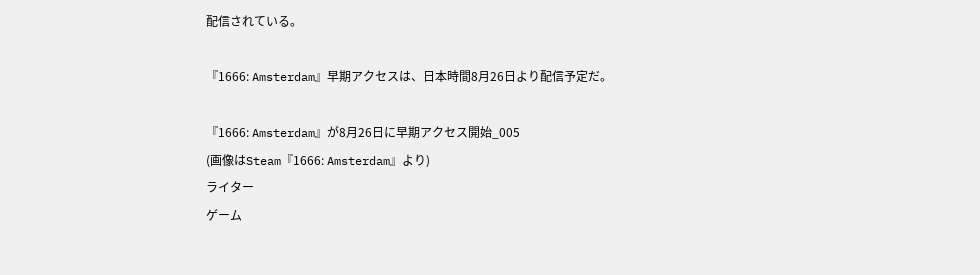配信されている。

『1666: Amsterdam』早期アクセスは、日本時間8月26日より配信予定だ。

『1666: Amsterdam』が8月26日に早期アクセス開始_005
(画像はSteam『1666: Amsterdam』より)
ライター
ゲーム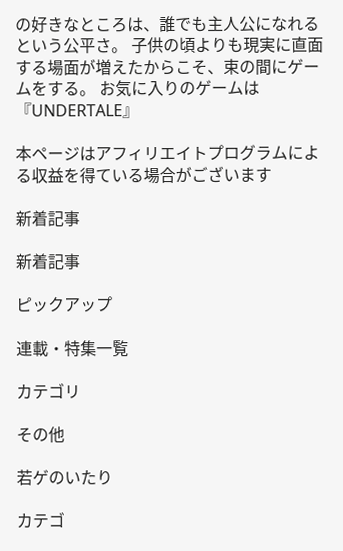の好きなところは、誰でも主人公になれるという公平さ。 子供の頃よりも現実に直面する場面が増えたからこそ、束の間にゲームをする。 お気に入りのゲームは『UNDERTALE』

本ページはアフィリエイトプログラムによる収益を得ている場合がございます

新着記事

新着記事

ピックアップ

連載・特集一覧

カテゴリ

その他

若ゲのいたり

カテゴ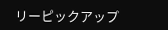リーピックアップ